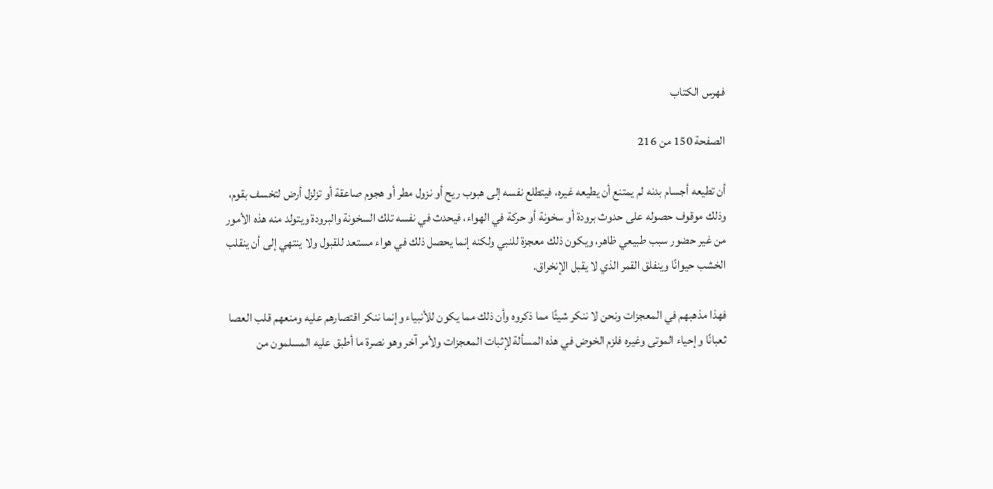فهرس الكتاب

الصفحة 150 من 216

أن تطيعه أجسام بدنه لم يمتنع أن يطيعه غيره، فيتطلع نفسه إلى هبوب ريح أو نزول مطر أو هجوم صاعقة أو تزلزل أرض لتخسف بقوم، وذلك موقوف حصوله على حدوث برودة أو سخونة أو حركة في الهواء، فيحدث في نفسه تلك السخونة والبرودة ويتولد منه هذه الأمور من غير حضور سبب طبيعي ظاهر، ويكون ذلك معجزة للنبي ولكنه إنما يحصل ذلك في هواء مستعد للقبول ولا ينتهي إلى أن ينقلب الخشب حيوانًا وينفلق القمر الذي لا يقبل الإنخراق.

فهذا مذهبهم في المعجزات ونحن لا ننكر شيئًا مما ذكروه وأن ذلك مما يكون للأنبياء وإنما ننكر اقتصارهم عليه ومنعهم قلب العصا ثعبانًا وإحياء الموتى وغيره فلزم الخوض في هذه المسألة لإثبات المعجزات ولأمر آخر وهو نصرة ما أطبق عليه المسلمون من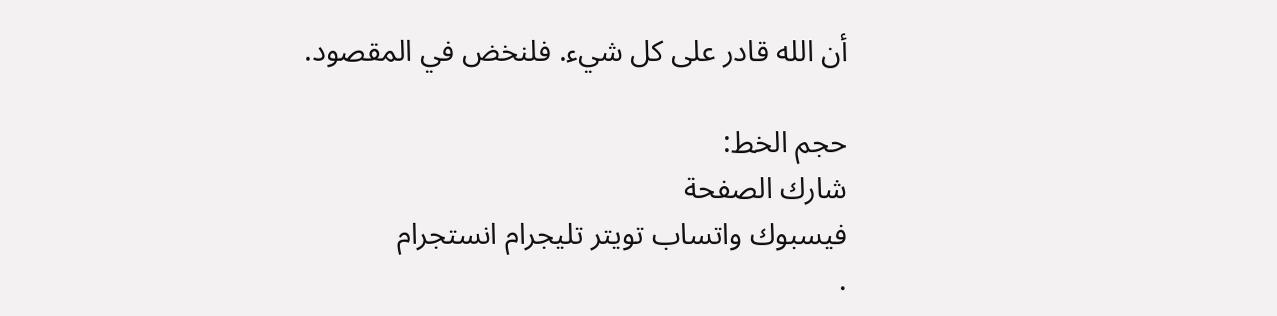أن الله قادر على كل شيء. فلنخض في المقصود.

حجم الخط:
شارك الصفحة
فيسبوك واتساب تويتر تليجرام انستجرام
.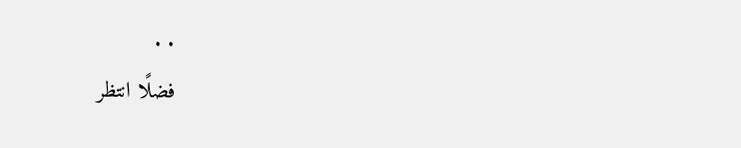. .
فضلًا انتظر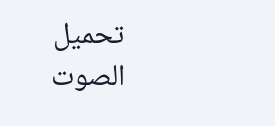تحميل الصوت